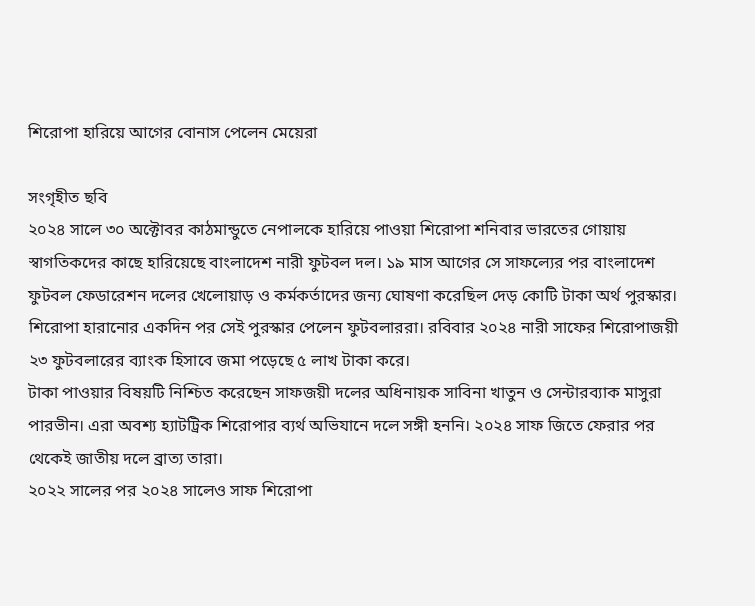শিরোপা হারিয়ে আগের বোনাস পেলেন মেয়েরা

সংগৃহীত ছবি
২০২৪ সালে ৩০ অক্টোবর কাঠমান্ডুতে নেপালকে হারিয়ে পাওয়া শিরোপা শনিবার ভারতের গোয়ায় স্বাগতিকদের কাছে হারিয়েছে বাংলাদেশ নারী ফুটবল দল। ১৯ মাস আগের সে সাফল্যের পর বাংলাদেশ ফুটবল ফেডারেশন দলের খেলোয়াড় ও কর্মকর্তাদের জন্য ঘোষণা করেছিল দেড় কোটি টাকা অর্থ পুরস্কার। শিরোপা হারানোর একদিন পর সেই পুরস্কার পেলেন ফুটবলাররা। রবিবার ২০২৪ নারী সাফের শিরোপাজয়ী ২৩ ফুটবলারের ব্যাংক হিসাবে জমা পড়েছে ৫ লাখ টাকা করে।
টাকা পাওয়ার বিষয়টি নিশ্চিত করেছেন সাফজয়ী দলের অধিনায়ক সাবিনা খাতুন ও সেন্টারব্যাক মাসুরা পারভীন। এরা অবশ্য হ্যাটট্রিক শিরোপার ব্যর্থ অভিযানে দলে সঙ্গী হননি। ২০২৪ সাফ জিতে ফেরার পর থেকেই জাতীয় দলে ব্রাত্য তারা।
২০২২ সালের পর ২০২৪ সালেও সাফ শিরোপা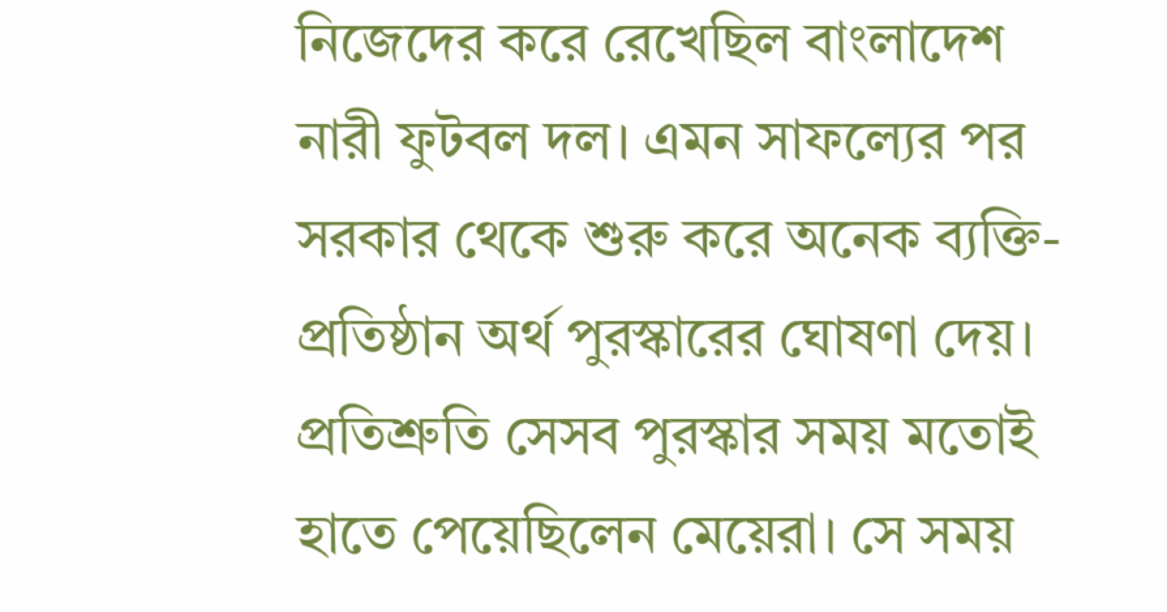নিজেদের করে রেখেছিল বাংলাদেশ নারী ফুটবল দল। এমন সাফল্যের পর সরকার থেকে শুরু করে অনেক ব্যক্তি-প্রতিষ্ঠান অর্থ পুরস্কারের ঘোষণা দেয়। প্রতিশ্রুতি সেসব পুরস্কার সময় মতোই হাতে পেয়েছিলেন মেয়েরা। সে সময়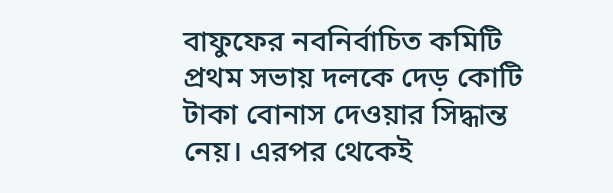বাফুফের নবনির্বাচিত কমিটি প্রথম সভায় দলকে দেড় কোটি টাকা বোনাস দেওয়ার সিদ্ধান্ত নেয়। এরপর থেকেই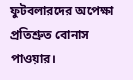ফুটবলারদের অপেক্ষা প্রতিশ্রুত বোনাস পাওয়ার।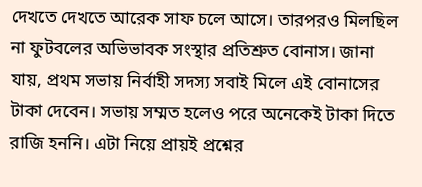দেখতে দেখতে আরেক সাফ চলে আসে। তারপরও মিলছিল না ফুটবলের অভিভাবক সংস্থার প্রতিশ্রুত বোনাস। জানা যায়, প্রথম সভায় নির্বাহী সদস্য সবাই মিলে এই বোনাসের টাকা দেবেন। সভায় সম্মত হলেও পরে অনেকেই টাকা দিতে রাজি হননি। এটা নিয়ে প্রায়ই প্রশ্নের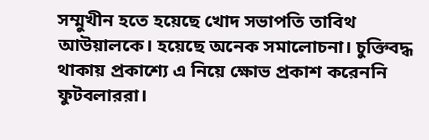সম্মুখীন হতে হয়েছে খোদ সভাপতি তাবিথ আউয়ালকে। হয়েছে অনেক সমালোচনা। চুক্তিবদ্ধ থাকায় প্রকাশ্যে এ নিয়ে ক্ষোভ প্রকাশ করেননি ফুটবলাররা।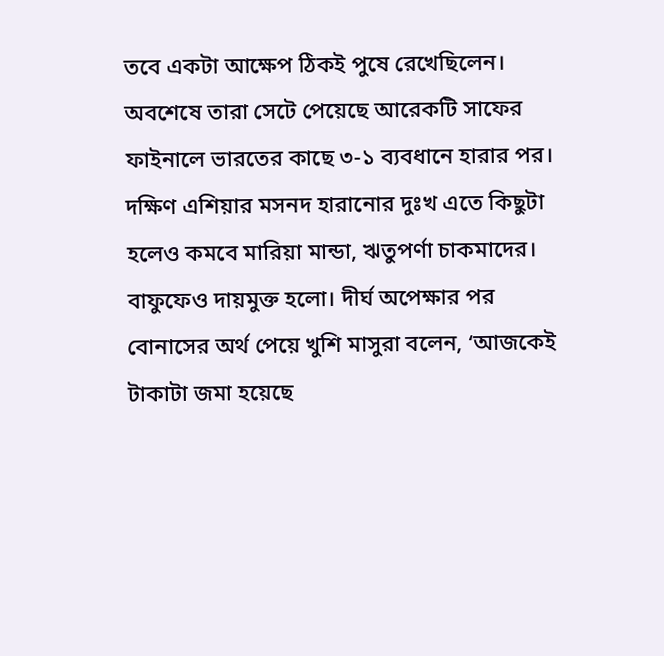তবে একটা আক্ষেপ ঠিকই পুষে রেখেছিলেন। অবশেষে তারা সেটে পেয়েছে আরেকটি সাফের ফাইনালে ভারতের কাছে ৩-১ ব্যবধানে হারার পর।
দক্ষিণ এশিয়ার মসনদ হারানোর দুঃখ এতে কিছুটা হলেও কমবে মারিয়া মান্ডা, ঋতুপর্ণা চাকমাদের। বাফুফেও দায়মুক্ত হলো। দীর্ঘ অপেক্ষার পর বোনাসের অর্থ পেয়ে খুশি মাসুরা বলেন, ‘আজকেই টাকাটা জমা হয়েছে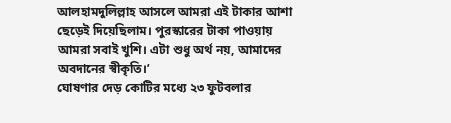আলহামদুলিল্লাহ আসলে আমরা এই টাকার আশা ছেড়েই দিয়েছিলাম। পুরস্কারের টাকা পাওয়ায় আমরা সবাই খুশি। এটা শুধু অর্থ নয়, আমাদের অবদানের স্বীকৃতি।’
ঘোষণার দেড় কোটির মধ্যে ২৩ ফুটবলার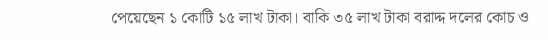পেয়েছেন ১ কোটি ১৫ লাখ টাকা। বাকি ৩৫ লাখ টাকা বরাদ্দ দলের কোচ ও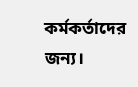কর্মকর্তাদের জন্য।